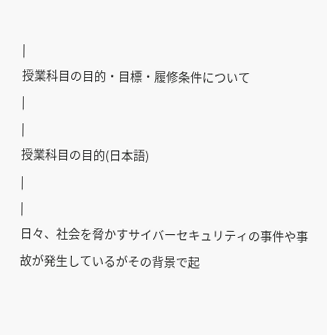|
授業科目の目的・目標・履修条件について
|
|
授業科目の目的(日本語)
|
|
日々、社会を脅かすサイバーセキュリティの事件や事故が発生しているがその背景で起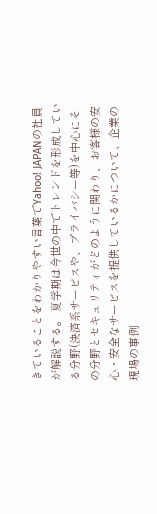きていることをわかりやすい言葉でYahoo! JAPANの社員が解説する。 夏学期は今世の中でトレンドを形成している分野(決済系サービスや、プライバシー等)を中心にその分野とセキュリティがどのように関わり、お客様の安心・安全なサービスを提供しているかについて、企業の現場の事例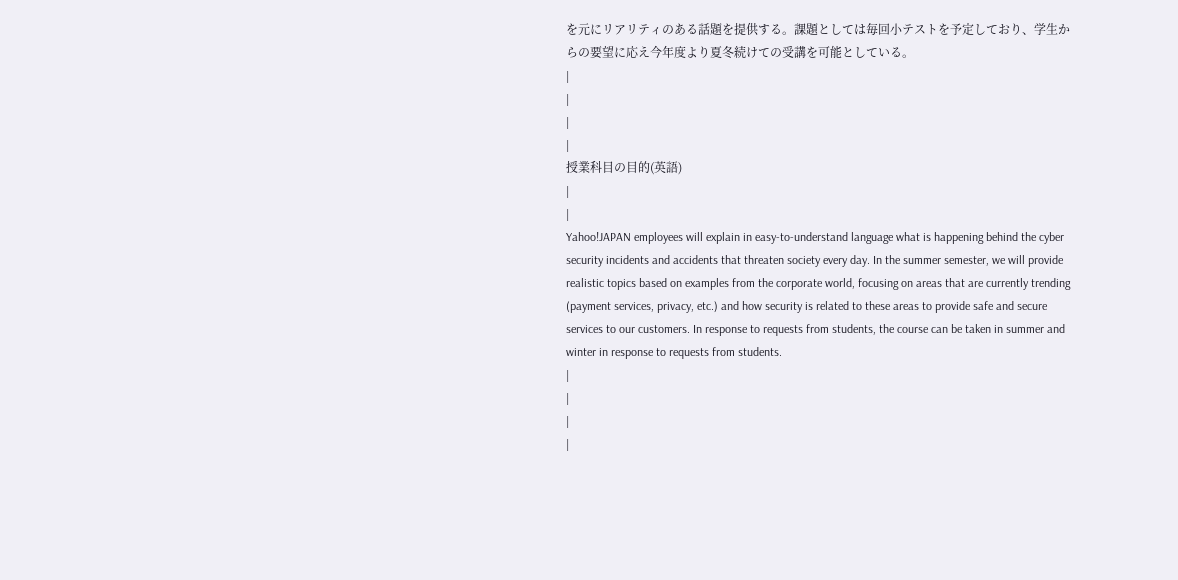を元にリアリティのある話題を提供する。課題としては毎回小テストを予定しており、学生からの要望に応え今年度より夏冬続けての受講を可能としている。
|
|
|
|
授業科目の目的(英語)
|
|
Yahoo!JAPAN employees will explain in easy-to-understand language what is happening behind the cyber security incidents and accidents that threaten society every day. In the summer semester, we will provide realistic topics based on examples from the corporate world, focusing on areas that are currently trending (payment services, privacy, etc.) and how security is related to these areas to provide safe and secure services to our customers. In response to requests from students, the course can be taken in summer and winter in response to requests from students.
|
|
|
|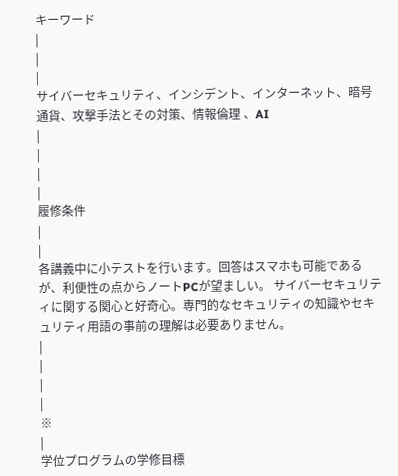キーワード
|
|
|
サイバーセキュリティ、インシデント、インターネット、暗号通貨、攻撃手法とその対策、情報倫理 、AI
|
|
|
|
履修条件
|
|
各講義中に小テストを行います。回答はスマホも可能であるが、利便性の点からノートPCが望ましい。 サイバーセキュリティに関する関心と好奇心。専門的なセキュリティの知識やセキュリティ用語の事前の理解は必要ありません。
|
|
|
|
※
|
学位プログラムの学修目標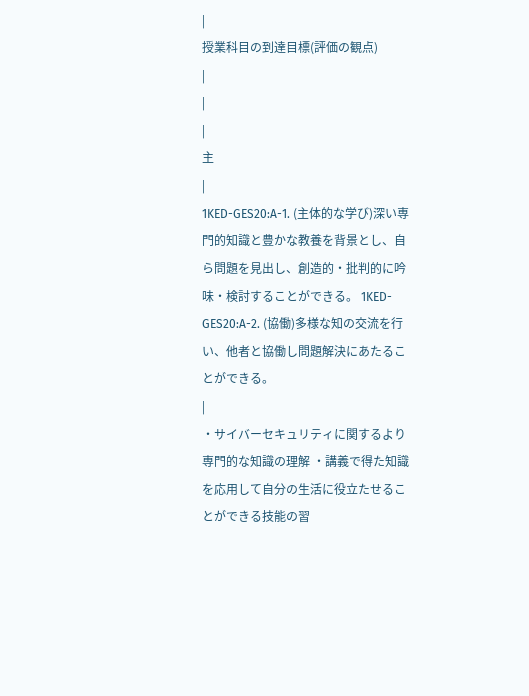|
授業科目の到達目標(評価の観点)
|
|
|
主
|
1KED-GES20:A-1. (主体的な学び)深い専門的知識と豊かな教養を背景とし、自ら問題を見出し、創造的・批判的に吟味・検討することができる。 1KED-GES20:A-2. (協働)多様な知の交流を行い、他者と協働し問題解決にあたることができる。
|
・サイバーセキュリティに関するより専門的な知識の理解 ・講義で得た知識を応用して自分の生活に役立たせることができる技能の習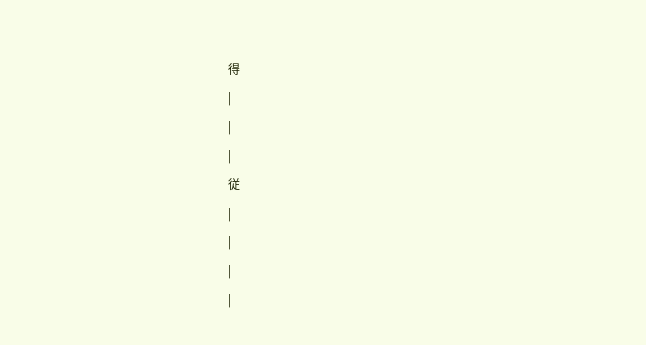得
|
|
|
従
|
|
|
|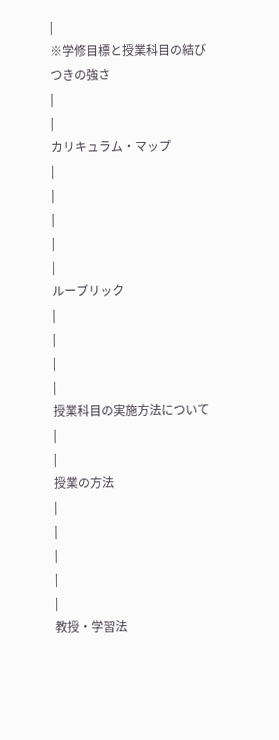|
※学修目標と授業科目の結びつきの強さ
|
|
カリキュラム・マップ
|
|
|
|
|
ルーブリック
|
|
|
|
授業科目の実施方法について
|
|
授業の方法
|
|
|
|
|
教授・学習法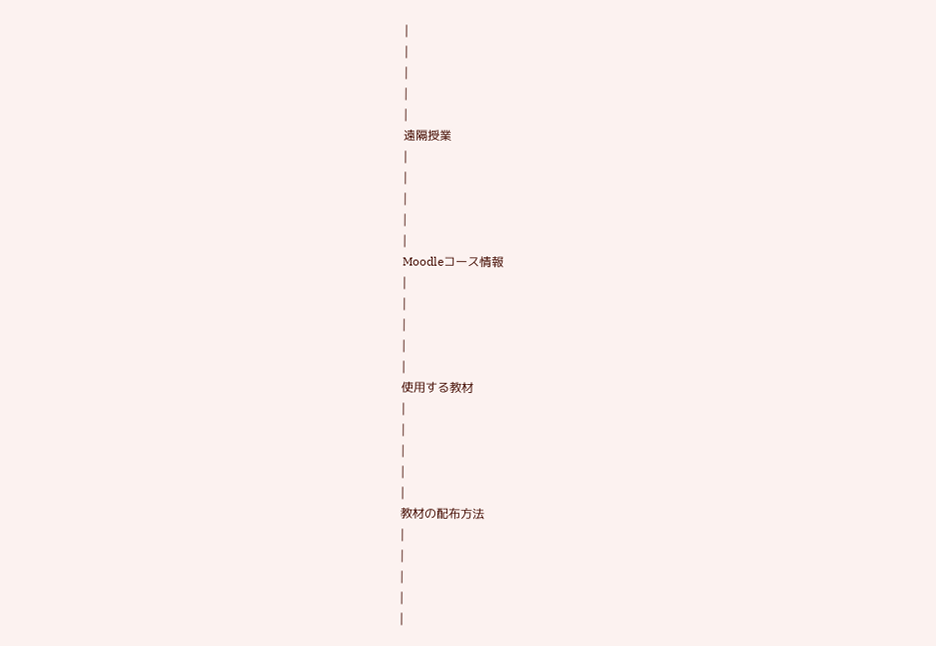|
|
|
|
|
遠隔授業
|
|
|
|
|
Moodleコース情報
|
|
|
|
|
使用する教材
|
|
|
|
|
教材の配布方法
|
|
|
|
|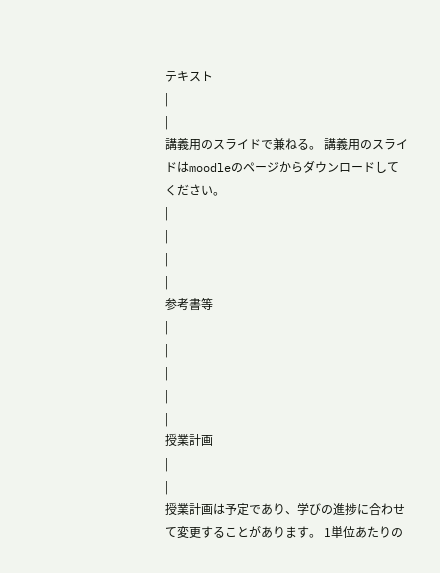テキスト
|
|
講義用のスライドで兼ねる。 講義用のスライドはmoodleのページからダウンロードしてください。
|
|
|
|
参考書等
|
|
|
|
|
授業計画
|
|
授業計画は予定であり、学びの進捗に合わせて変更することがあります。 1単位あたりの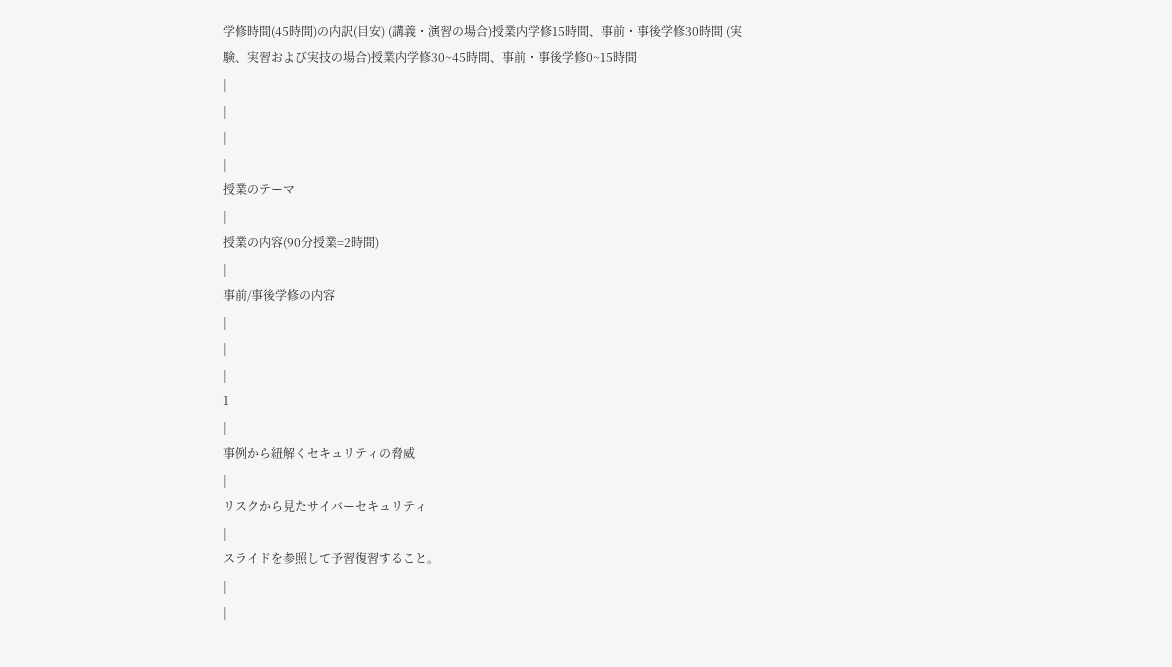学修時間(45時間)の内訳(目安) (講義・演習の場合)授業内学修15時間、事前・事後学修30時間 (実験、実習および実技の場合)授業内学修30~45時間、事前・事後学修0~15時間
|
|
|
|
授業のテーマ
|
授業の内容(90分授業=2時間)
|
事前/事後学修の内容
|
|
|
1
|
事例から紐解くセキュリティの脅威
|
リスクから見たサイバーセキュリティ
|
スライドを参照して予習復習すること。
|
|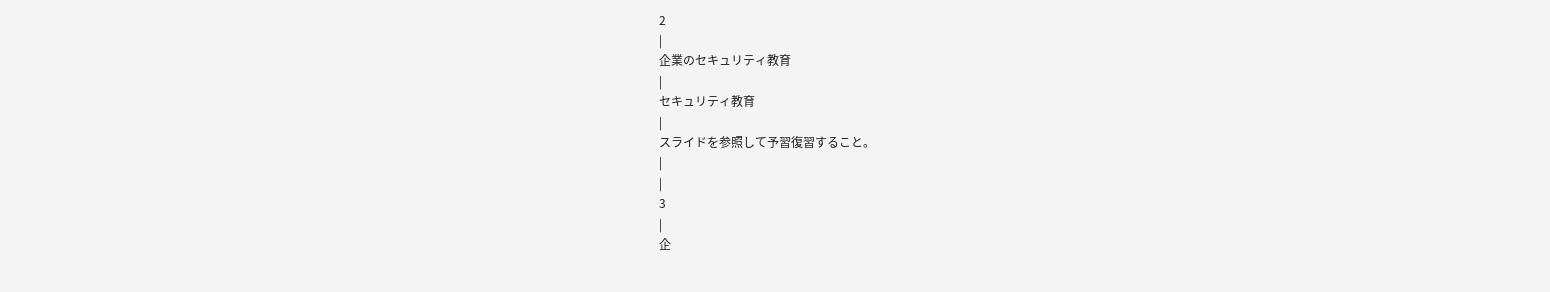2
|
企業のセキュリティ教育
|
セキュリティ教育
|
スライドを参照して予習復習すること。
|
|
3
|
企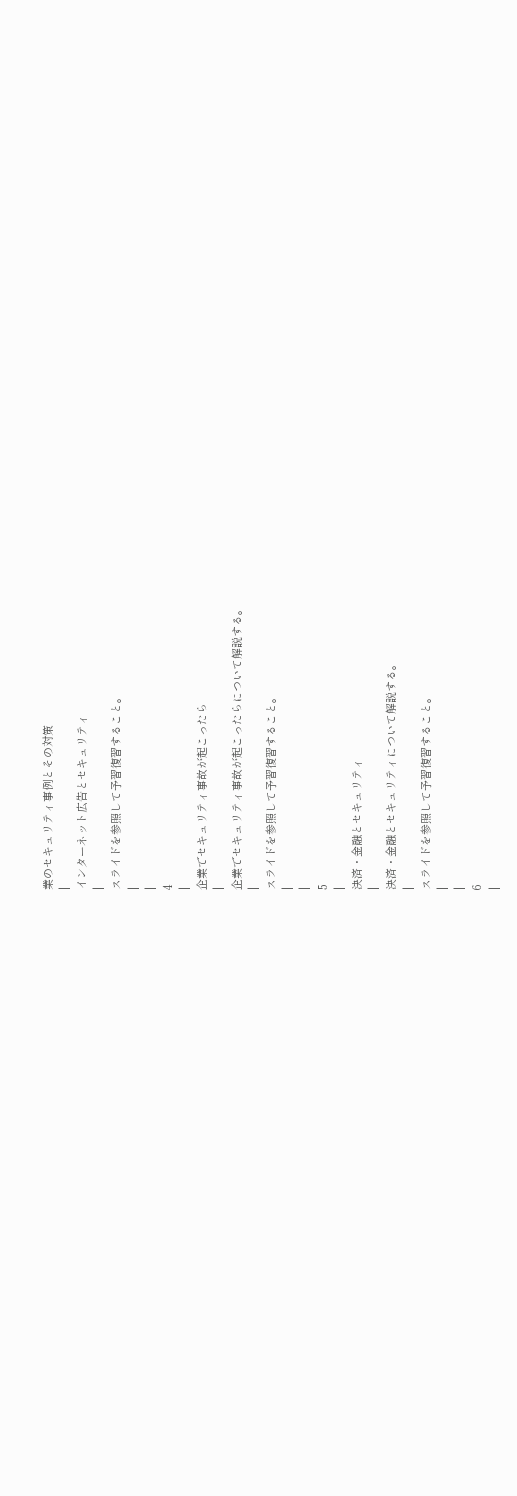業のセキュリティ事例とその対策
|
インターネット広告とセキュリティ
|
スライドを参照して予習復習すること。
|
|
4
|
企業でセキュリティ事故が起こったら
|
企業でセキュリティ事故が起こったらについて解説する。
|
スライドを参照して予習復習すること。
|
|
5
|
決済・金融とセキュリティ
|
決済・金融とセキュリティについて解説する。
|
スライドを参照して予習復習すること。
|
|
6
|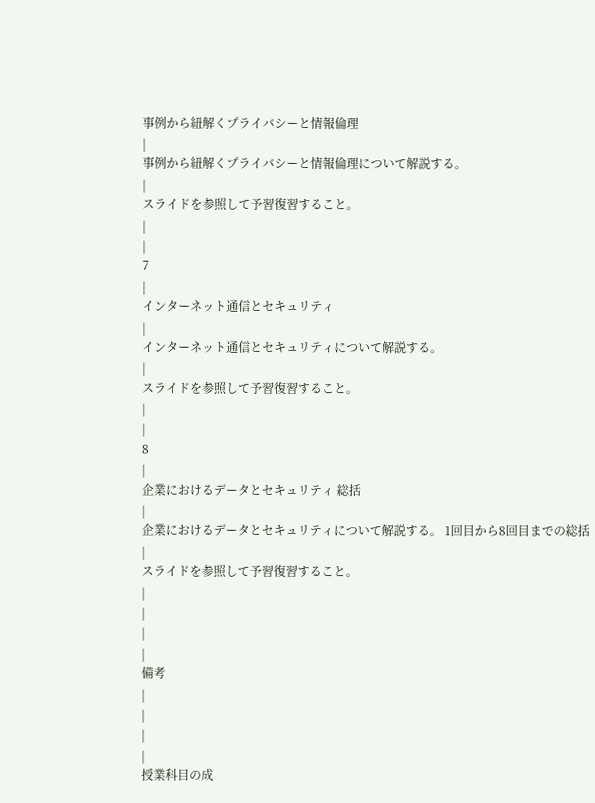事例から紐解くプライバシーと情報倫理
|
事例から紐解くプライバシーと情報倫理について解説する。
|
スライドを参照して予習復習すること。
|
|
7
|
インターネット通信とセキュリティ
|
インターネット通信とセキュリティについて解説する。
|
スライドを参照して予習復習すること。
|
|
8
|
企業におけるデータとセキュリティ 総括
|
企業におけるデータとセキュリティについて解説する。 1回目から8回目までの総括
|
スライドを参照して予習復習すること。
|
|
|
|
備考
|
|
|
|
授業科目の成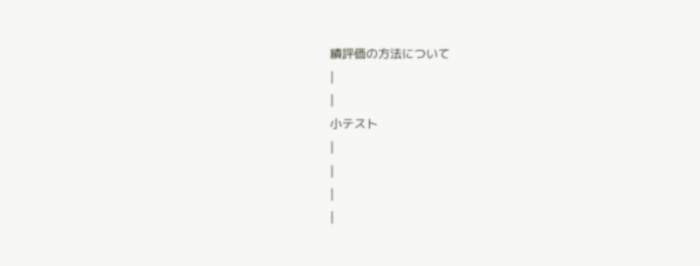績評価の方法について
|
|
小テスト
|
|
|
|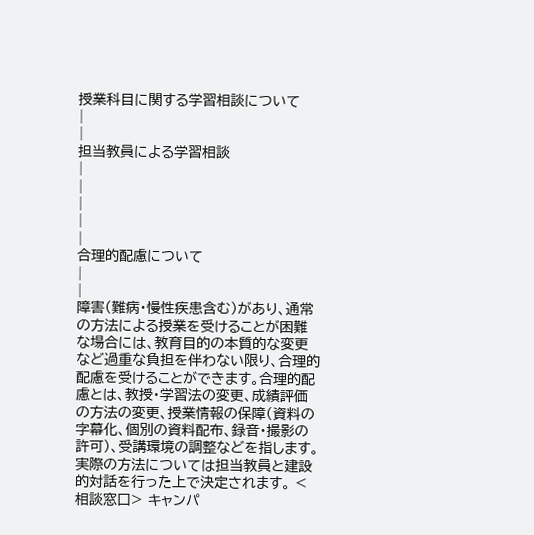授業科目に関する学習相談について
|
|
担当教員による学習相談
|
|
|
|
|
合理的配慮について
|
|
障害(難病・慢性疾患含む)があり、通常の方法による授業を受けることが困難な場合には、教育目的の本質的な変更など過重な負担を伴わない限り、合理的配慮を受けることができます。合理的配慮とは、教授・学習法の変更、成績評価の方法の変更、授業情報の保障(資料の字幕化、個別の資料配布、録音・撮影の許可)、受講環境の調整などを指します。実際の方法については担当教員と建設的対話を行った上で決定されます。 <相談窓口> キャンパ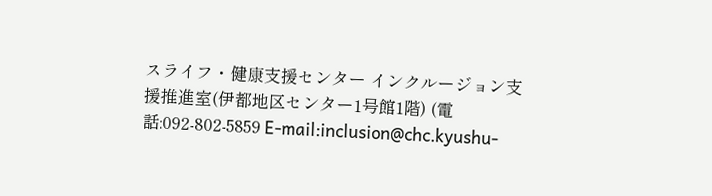スライフ・健康支援センター インクルージョン支援推進室(伊都地区センター1号館1階) (電話:092-802-5859 E-mail:inclusion@chc.kyushu-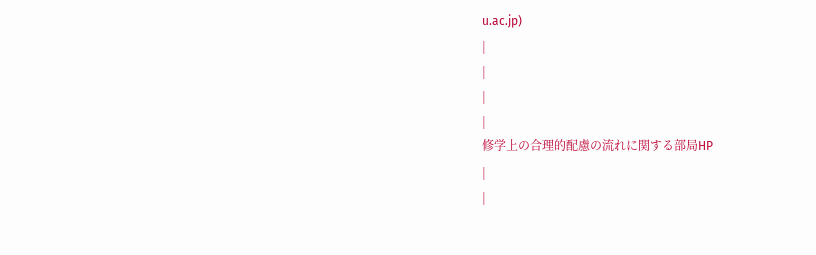u.ac.jp)
|
|
|
|
修学上の合理的配慮の流れに関する部局HP
|
|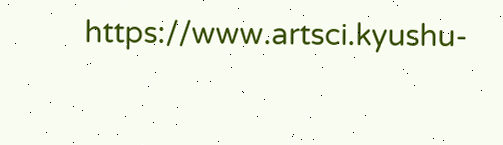https://www.artsci.kyushu-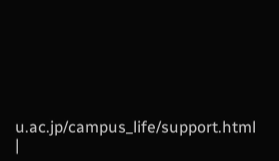u.ac.jp/campus_life/support.html
|